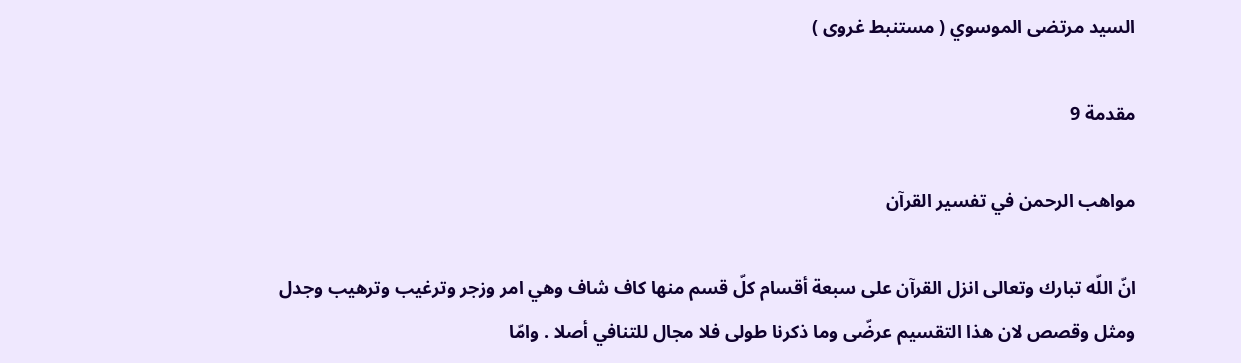السيد مرتضى الموسوي ( مستنبط غروى )

مقدمة 9

مواهب الرحمن في تفسير القرآن

انّ اللّه تبارك وتعالى انزل القرآن على سبعة أقسام كلّ قسم منها كاف شاف وهي امر وزجر وترغيب وترهيب وجدل ومثل وقصص لان هذا التقسيم عرضّى وما ذكرنا طولى فلا مجال للتنافي أصلا . وامّا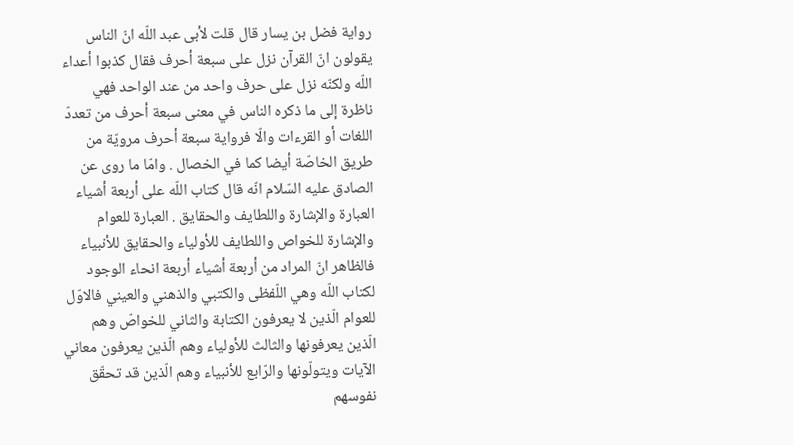رواية فضل بن يسار قال قلت لأبى عبد اللّه انّ الناس يقولون انّ القرآن نزل على سبعة أحرف فقال كذبوا أعداء اللّه ولكنّه نزل على حرف واحد من عند الواحد فهي ناظرة إلى ما ذكره الناس في معنى سبعة أحرف من تعددّ اللغات أو القرءات والّا فرواية سبعة أحرف مرويّة من طريق الخاصّة أيضا كما في الخصال . وامّا ما روى عن الصادق عليه السّلام انّه قال كتاب اللّه على أربعة أشياء العبارة والإشارة واللطايف والحقايق . العبارة للعوام والإشارة للخواص واللطايف للأولياء والحقايق للأنبياء فالظاهر انّ المراد من أربعة أشياء أربعة انحاء الوجود لكتاب اللّه وهي اللّفظى والكتبي والذهني والعيني فالاوّل للعوام الّذين لا يعرفون الكتابة والثاني للخواصّ وهم الّذين يعرفونها والثالث للأولياء وهم الّذين يعرفون معاني الآيات ويتولّونها والرّابع للأنبياء وهم الّذين قد تحقّق نفوسهم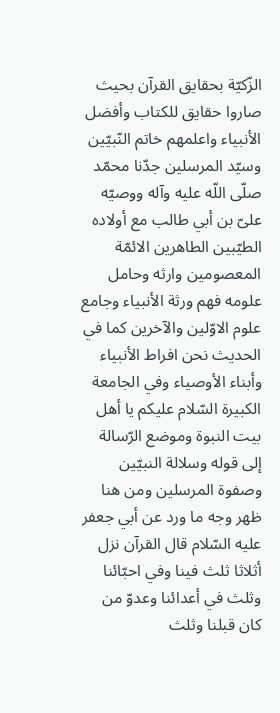الزّكيّة بحقايق القرآن بحيث صاروا حقايق للكتاب وأفضل الأنبياء واعلمهم خاتم النّبيّين وسيّد المرسلين جدّنا محمّد صلّى اللّه عليه وآله ووصيّه علىّ بن أبي طالب مع أولاده الطيّبين الطاهرين الائمّة المعصومين وارثه وحامل علومه فهم ورثة الأنبياء وجامع علوم الاوّلين والآخرين كما في الحديث نحن افراط الأنبياء وأبناء الأوصياء وفي الجامعة الكبيرة السّلام عليكم يا أهل بيت النبوة وموضع الرّسالة إلى قوله وسلالة النبيّين وصفوة المرسلين ومن هنا ظهر وجه ما ورد عن أبي جعفر عليه السّلام قال القرآن نزل أثلاثا ثلث فينا وفي احبّائنا وثلث في أعدائنا وعدوّ من كان قبلنا وثلث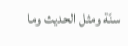سنّة ومثل الحديث وما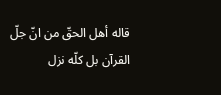قاله أهل الحقّ من انّ جلّ القرآن بل كلّه نزل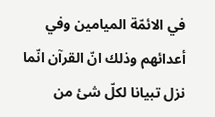في الائمّة الميامين وفي أعدائهم وذلك انّ القرآن انّما نزل تبيانا لكلّ شئ من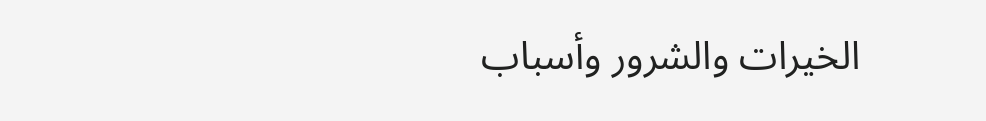الخيرات والشرور وأسباب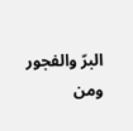البرّ والفجور ومن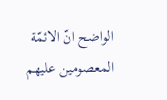الواضح انّ الائمّة المعصومين عليهم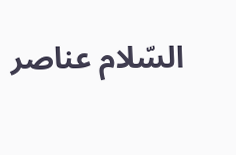السّلام عناصر